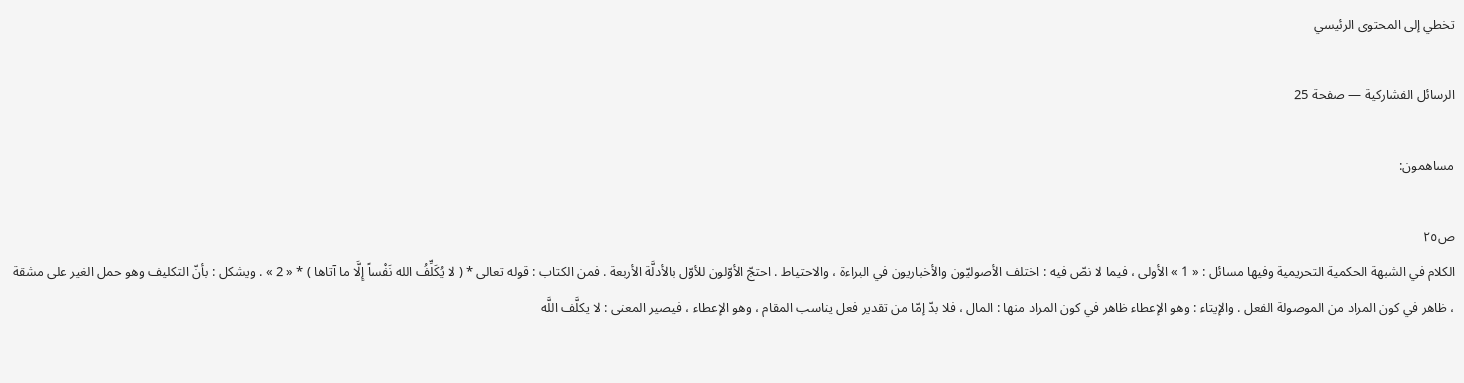تخطي إلى المحتوى الرئيسي

الرسائل الفشاركية — صفحة 25

مساهمون:

ص٢٥
الكلام في الشبهة الحكمية التحريمية وفيها مسائل : « 1 » الأولى ، فيما لا نصّ فيه : اختلف الأصوليّون والأخباريون في البراءة ، والاحتياط . احتجّ الأوّلون للأوّل بالأدلَّة الأربعة . فمن الكتاب : قوله تعالى * ( لا يُكَلِّفُ الله نَفْساً إِلَّا ما آتاها ) * « 2 » . ويشكل : بأنّ التكليف وهو حمل الغير على مشقة ، ظاهر في كون المراد من الموصولة الفعل . والإيتاء : وهو الإعطاء ظاهر في كون المراد منها : المال ، فلا بدّ إمّا من تقدير فعل يناسب المقام ، وهو الإعطاء ، فيصير المعنى : لا يكلَّف اللَّه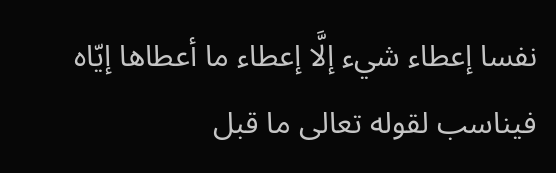نفسا إعطاء شيء إلَّا إعطاء ما أعطاها إيّاه فيناسب لقوله تعالى ما قبل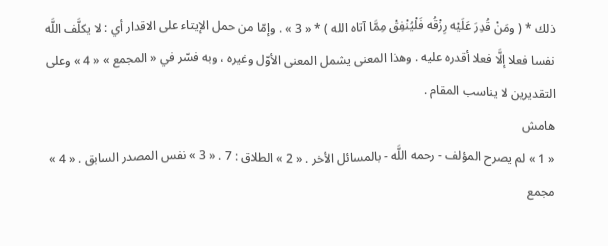ذلك * ( ومَنْ قُدِرَ عَلَيْه رِزْقُه فَلْيُنْفِقْ مِمَّا آتاه الله ) * « 3 » . وإمّا من حمل الإيتاء على الاقدار أي : لا يكلَّف اللَّه نفسا فعلا إلَّا فعلا أقدره عليه . وهذا المعنى يشمل المعنى الأوّل وغيره ، وبه فسّر في « المجمع » « 4 » وعلى التقديرين لا يناسب المقام .
هامش
« 1 » لم يصرح المؤلف - رحمه اللَّه - بالمسائل الأخر . « 2 » الطلاق : 7 . « 3 » نفس المصدر السابق . « 4 » مجمع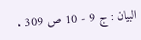البيان : ج 9 - 10 ص 309 .